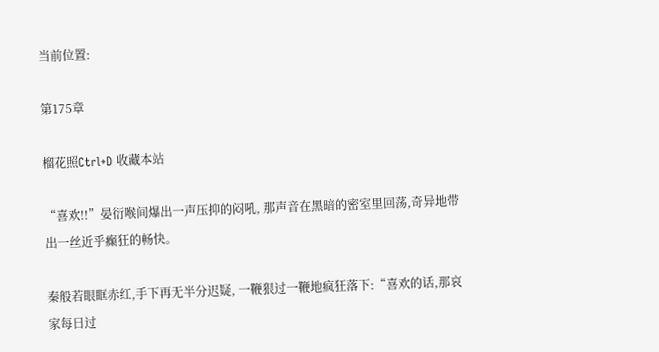当前位置:

第175章

榴花照Ctrl+D 收藏本站

“喜欢!!”晏衍喉间爆出一声压抑的闷吼, 那声音在黑暗的密室里回荡,奇异地带出一丝近乎癫狂的畅快。

秦般若眼眶赤红,手下再无半分迟疑, 一鞭狠过一鞭地疯狂落下:“喜欢的话,那哀家每日过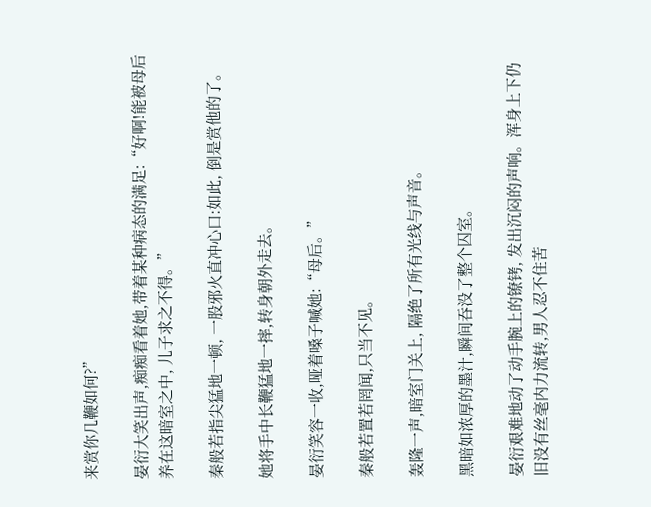来赏你几鞭如何?”

晏衍大笑出声,痴痴看着她,带着某种病态的满足:“好啊!能被母后养在这暗室之中, 儿子求之不得。”

秦般若指尖猛地一顿, 一股邪火直冲心口:如此, 倒是赏他的了。

她将手中长鞭猛地一摔,转身朝外走去。

晏衍笑容一收,哑着嗓子喊她:“母后。”

秦般若置若罔闻,只当不见。

轰隆一声,暗室门关上, 隔绝了所有光线与声音。

黑暗如浓厚的墨汁,瞬间吞没了整个囚室。

晏衍艰难地动了动手腕上的镣铐, 发出沉闷的声响。浑身上下仍旧没有丝毫内力流转,男人忍不住苦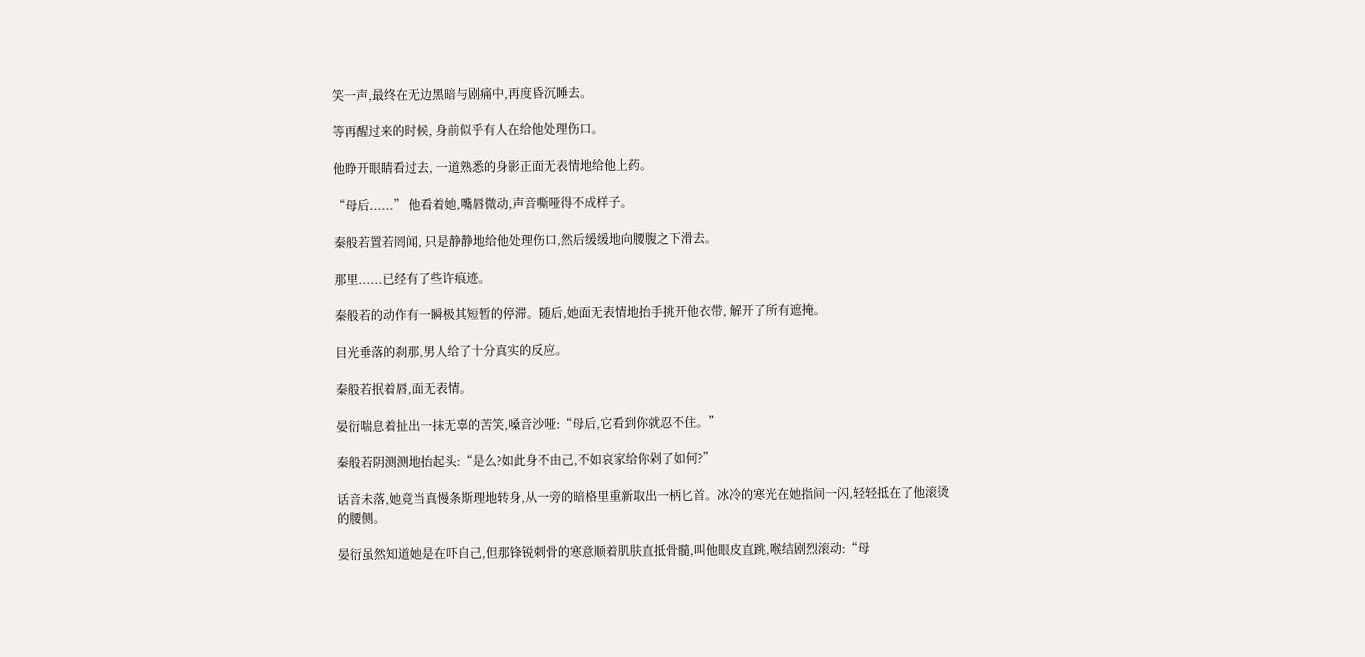笑一声,最终在无边黑暗与剧痛中,再度昏沉睡去。

等再醒过来的时候, 身前似乎有人在给他处理伤口。

他睁开眼睛看过去, 一道熟悉的身影正面无表情地给他上药。

“母后......” 他看着她,嘴唇微动,声音嘶哑得不成样子。

秦般若置若罔闻, 只是静静地给他处理伤口,然后缓缓地向腰腹之下滑去。

那里......已经有了些许痕迹。

秦般若的动作有一瞬极其短暂的停滞。随后,她面无表情地抬手挑开他衣带, 解开了所有遮掩。

目光垂落的刹那,男人给了十分真实的反应。

秦般若抿着唇,面无表情。

晏衍喘息着扯出一抹无辜的苦笑,嗓音沙哑:“母后,它看到你就忍不住。”

秦般若阴测测地抬起头:“是么?如此身不由己,不如哀家给你剁了如何?”

话音未落,她竟当真慢条斯理地转身,从一旁的暗格里重新取出一柄匕首。冰冷的寒光在她指间一闪,轻轻抵在了他滚烫的腰侧。

晏衍虽然知道她是在吓自己,但那锋锐刺骨的寒意顺着肌肤直抵骨髓,叫他眼皮直跳,喉结剧烈滚动:“母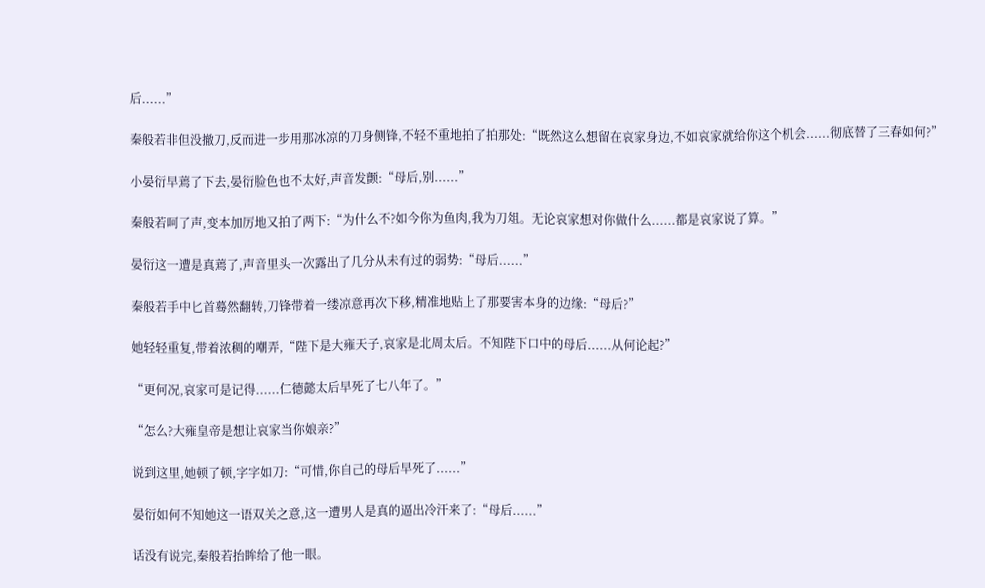后......”

秦般若非但没撤刀,反而进一步用那冰凉的刀身侧锋,不轻不重地拍了拍那处:“既然这么想留在哀家身边,不如哀家就给你这个机会......彻底替了三春如何?”

小晏衍早蔫了下去,晏衍脸色也不太好,声音发颤:“母后,别......”

秦般若呵了声,变本加厉地又拍了两下:“为什么不?如今你为鱼肉,我为刀俎。无论哀家想对你做什么......都是哀家说了算。”

晏衍这一遭是真蔫了,声音里头一次露出了几分从未有过的弱势:“母后......”

秦般若手中匕首蓦然翻转,刀锋带着一缕凉意再次下移,精准地贴上了那要害本身的边缘:“母后?”

她轻轻重复,带着浓稠的嘲弄,“陛下是大雍天子,哀家是北周太后。不知陛下口中的母后......从何论起?”

“更何况,哀家可是记得......仁德懿太后早死了七八年了。”

“怎么?大雍皇帝是想让哀家当你娘亲?”

说到这里,她顿了顿,字字如刀:“可惜,你自己的母后早死了......”

晏衍如何不知她这一语双关之意,这一遭男人是真的逼出冷汗来了:“母后......”

话没有说完,秦般若抬眸给了他一眼。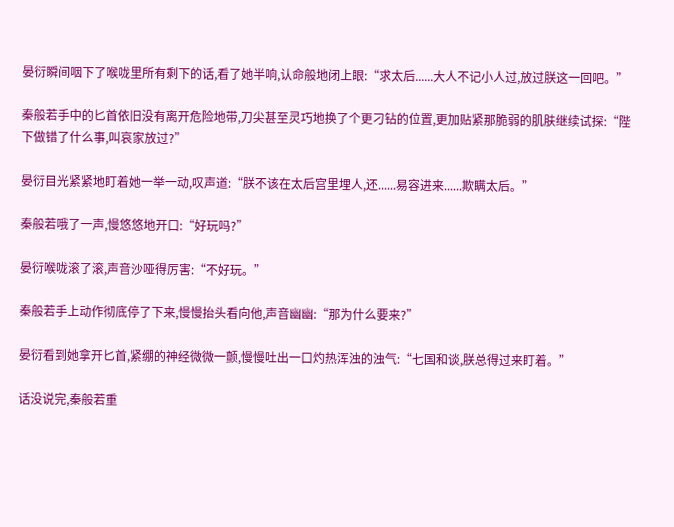晏衍瞬间咽下了喉咙里所有剩下的话,看了她半响,认命般地闭上眼:“求太后......大人不记小人过,放过朕这一回吧。”

秦般若手中的匕首依旧没有离开危险地带,刀尖甚至灵巧地换了个更刁钻的位置,更加贴紧那脆弱的肌肤继续试探:“陛下做错了什么事,叫哀家放过?”

晏衍目光紧紧地盯着她一举一动,叹声道:“朕不该在太后宫里埋人,还......易容进来......欺瞒太后。”

秦般若哦了一声,慢悠悠地开口:“好玩吗?”

晏衍喉咙滚了滚,声音沙哑得厉害:“不好玩。”

秦般若手上动作彻底停了下来,慢慢抬头看向他,声音幽幽:“那为什么要来?”

晏衍看到她拿开匕首,紧绷的神经微微一颤,慢慢吐出一口灼热浑浊的浊气:“七国和谈,朕总得过来盯着。”

话没说完,秦般若重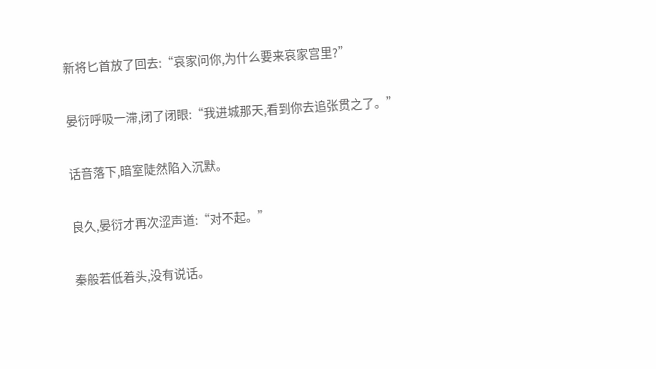新将匕首放了回去:“哀家问你,为什么要来哀家宫里?”

晏衍呼吸一滞,闭了闭眼:“我进城那天,看到你去追张贯之了。”

话音落下,暗室陡然陷入沉默。

良久,晏衍才再次涩声道:“对不起。”

秦般若低着头,没有说话。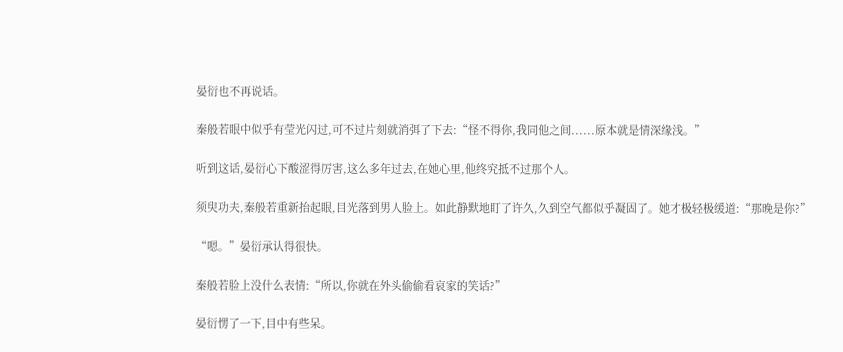晏衍也不再说话。

秦般若眼中似乎有莹光闪过,可不过片刻就消弭了下去:“怪不得你,我同他之间......原本就是情深缘浅。”

听到这话,晏衍心下酸涩得厉害,这么多年过去,在她心里,他终究抵不过那个人。

须臾功夫,秦般若重新抬起眼,目光落到男人脸上。如此静默地盯了许久,久到空气都似乎凝固了。她才极轻极缓道:“那晚是你?”

“嗯。”晏衍承认得很快。

秦般若脸上没什么表情:“所以,你就在外头偷偷看哀家的笑话?”

晏衍愣了一下,目中有些呆。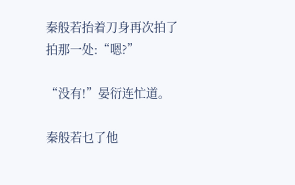秦般若抬着刀身再次拍了拍那一处:“嗯?”

“没有!”晏衍连忙道。

秦般若乜了他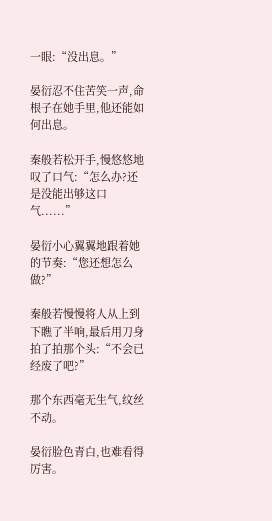一眼:“没出息。”

晏衍忍不住苦笑一声,命根子在她手里,他还能如何出息。

秦般若松开手,慢悠悠地叹了口气:“怎么办?还是没能出够这口气......”

晏衍小心翼翼地跟着她的节奏:“您还想怎么做?”

秦般若慢慢将人从上到下瞧了半响,最后用刀身拍了拍那个头:“不会已经废了吧?”

那个东西毫无生气,纹丝不动。

晏衍脸色青白,也难看得厉害。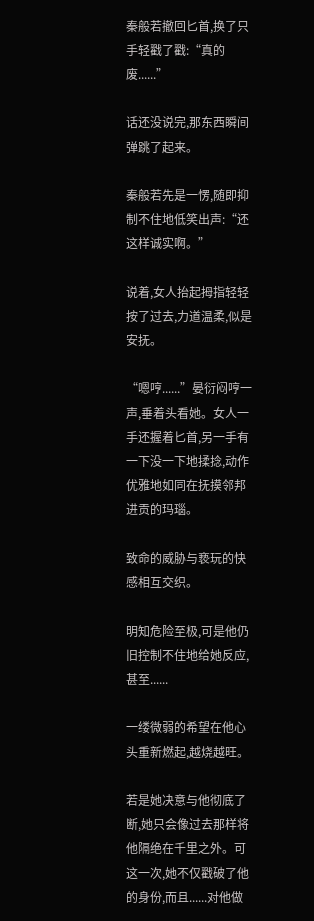秦般若撤回匕首,换了只手轻戳了戳:“真的废......”

话还没说完,那东西瞬间弹跳了起来。

秦般若先是一愣,随即抑制不住地低笑出声:“还这样诚实啊。”

说着,女人抬起拇指轻轻按了过去,力道温柔,似是安抚。

“嗯哼......”晏衍闷哼一声,垂着头看她。女人一手还握着匕首,另一手有一下没一下地揉捻,动作优雅地如同在抚摸邻邦进贡的玛瑙。

致命的威胁与亵玩的快感相互交织。

明知危险至极,可是他仍旧控制不住地给她反应,甚至......

一缕微弱的希望在他心头重新燃起,越烧越旺。

若是她决意与他彻底了断,她只会像过去那样将他隔绝在千里之外。可这一次,她不仅戳破了他的身份,而且......对他做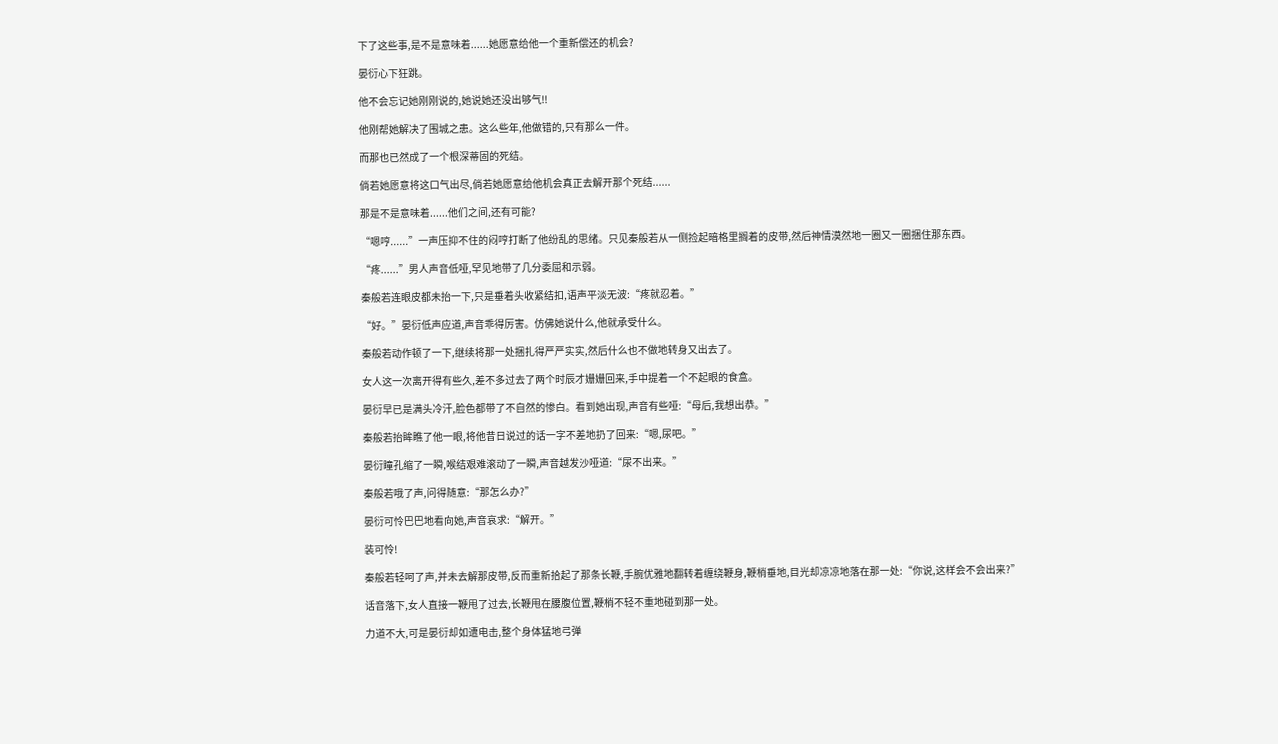下了这些事,是不是意味着......她愿意给他一个重新偿还的机会?

晏衍心下狂跳。

他不会忘记她刚刚说的,她说她还没出够气!!

他刚帮她解决了围城之患。这么些年,他做错的,只有那么一件。

而那也已然成了一个根深蒂固的死结。

倘若她愿意将这口气出尽,倘若她愿意给他机会真正去解开那个死结......

那是不是意味着......他们之间,还有可能?

“嗯哼......”一声压抑不住的闷哼打断了他纷乱的思绪。只见秦般若从一侧捡起暗格里搁着的皮带,然后神情漠然地一圈又一圈捆住那东西。

“疼......”男人声音低哑,罕见地带了几分委屈和示弱。

秦般若连眼皮都未抬一下,只是垂着头收紧结扣,语声平淡无波:“疼就忍着。”

“好。”晏衍低声应道,声音乖得厉害。仿佛她说什么,他就承受什么。

秦般若动作顿了一下,继续将那一处捆扎得严严实实,然后什么也不做地转身又出去了。

女人这一次离开得有些久,差不多过去了两个时辰才姗姗回来,手中提着一个不起眼的食盒。

晏衍早已是满头冷汗,脸色都带了不自然的惨白。看到她出现,声音有些哑:“母后,我想出恭。”

秦般若抬眸瞧了他一眼,将他昔日说过的话一字不差地扔了回来:“嗯,尿吧。”

晏衍瞳孔缩了一瞬,喉结艰难滚动了一瞬,声音越发沙哑道:“尿不出来。”

秦般若哦了声,问得随意:“那怎么办?”

晏衍可怜巴巴地看向她,声音哀求:“解开。”

装可怜!

秦般若轻呵了声,并未去解那皮带,反而重新拾起了那条长鞭,手腕优雅地翻转着缠绕鞭身,鞭梢垂地,目光却凉凉地落在那一处:“你说,这样会不会出来?”

话音落下,女人直接一鞭甩了过去,长鞭甩在腰腹位置,鞭梢不轻不重地碰到那一处。

力道不大,可是晏衍却如遭电击,整个身体猛地弓弹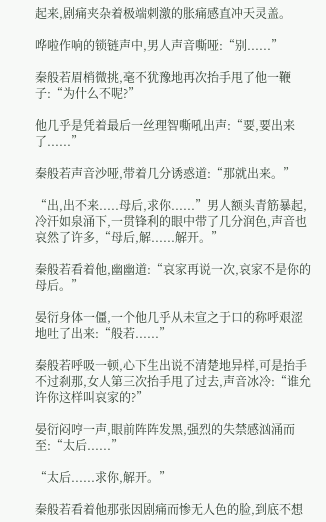起来,剧痛夹杂着极端刺激的胀痛感直冲天灵盖。

哗啦作响的锁链声中,男人声音嘶哑:“别......”

秦般若眉梢微挑,毫不犹豫地再次抬手甩了他一鞭子:“为什么不呢?”

他几乎是凭着最后一丝理智嘶吼出声:“要,要出来了......”

秦般若声音沙哑,带着几分诱惑道:“那就出来。”

“出,出不来.....母后,求你......”男人额头青筋暴起,冷汗如泉涌下,一贯锋利的眼中带了几分润色,声音也哀然了许多,“母后,解......解开。”

秦般若看着他,幽幽道:“哀家再说一次,哀家不是你的母后。”

晏衍身体一僵,一个他几乎从未宣之于口的称呼艰涩地吐了出来:“般若......”

秦般若呼吸一顿,心下生出说不清楚地异样,可是抬手不过刹那,女人第三次抬手甩了过去,声音冰冷:“谁允许你这样叫哀家的?”

晏衍闷哼一声,眼前阵阵发黑,强烈的失禁感汹涌而至:“太后......”

“太后......求你,解开。”

秦般若看着他那张因剧痛而惨无人色的脸,到底不想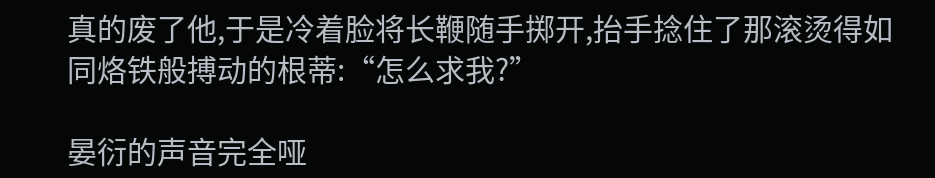真的废了他,于是冷着脸将长鞭随手掷开,抬手捻住了那滚烫得如同烙铁般搏动的根蒂:“怎么求我?”

晏衍的声音完全哑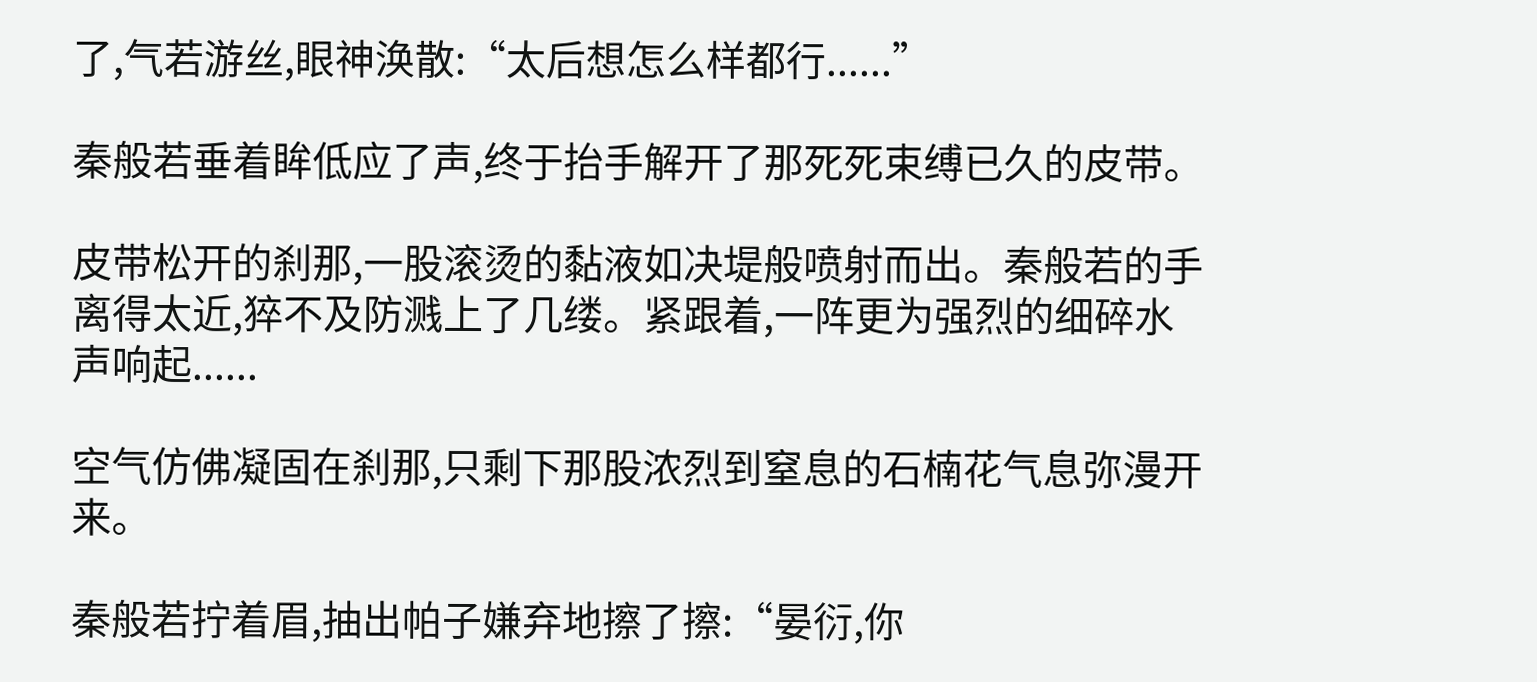了,气若游丝,眼神涣散:“太后想怎么样都行......”

秦般若垂着眸低应了声,终于抬手解开了那死死束缚已久的皮带。

皮带松开的刹那,一股滚烫的黏液如决堤般喷射而出。秦般若的手离得太近,猝不及防溅上了几缕。紧跟着,一阵更为强烈的细碎水声响起......

空气仿佛凝固在刹那,只剩下那股浓烈到窒息的石楠花气息弥漫开来。

秦般若拧着眉,抽出帕子嫌弃地擦了擦:“晏衍,你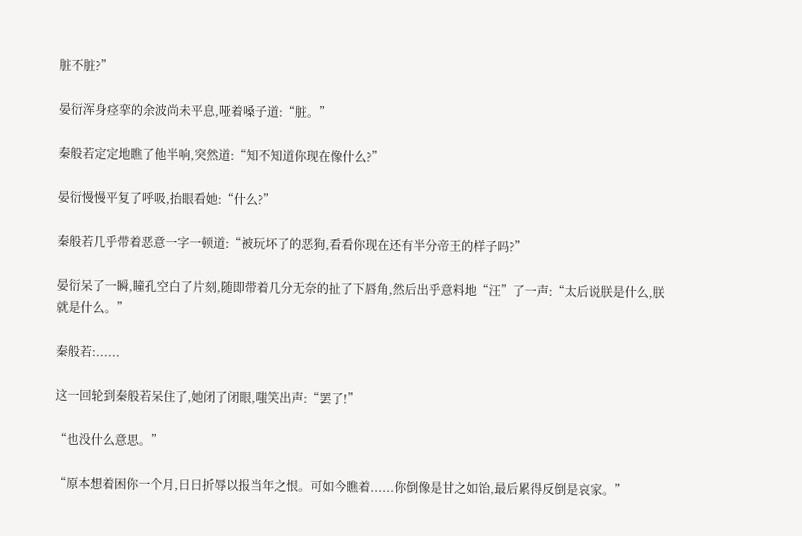脏不脏?”

晏衍浑身痉挛的余波尚未平息,哑着嗓子道:“脏。”

秦般若定定地瞧了他半响,突然道:“知不知道你现在像什么?”

晏衍慢慢平复了呼吸,抬眼看她:“什么?”

秦般若几乎带着恶意一字一顿道:“被玩坏了的恶狗,看看你现在还有半分帝王的样子吗?”

晏衍呆了一瞬,瞳孔空白了片刻,随即带着几分无奈的扯了下唇角,然后出乎意料地“汪”了一声:“太后说朕是什么,朕就是什么。”

秦般若:......

这一回轮到秦般若呆住了,她闭了闭眼,嗤笑出声:“罢了!”

“也没什么意思。”

“原本想着困你一个月,日日折辱以报当年之恨。可如今瞧着......你倒像是甘之如饴,最后累得反倒是哀家。”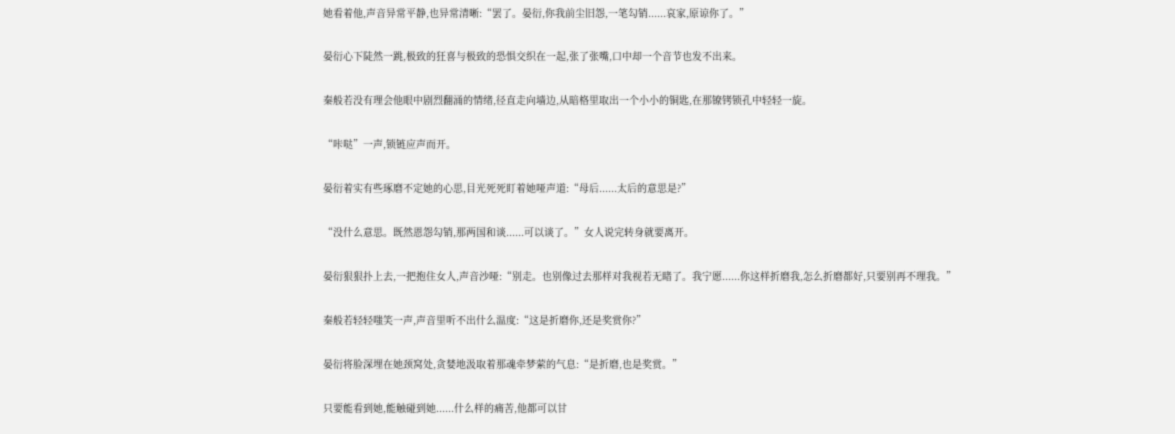她看着他,声音异常平静,也异常清晰:“罢了。晏衍,你我前尘旧怨,一笔勾销......哀家,原谅你了。”

晏衍心下陡然一跳,极致的狂喜与极致的恐惧交织在一起,张了张嘴,口中却一个音节也发不出来。

秦般若没有理会他眼中剧烈翻涌的情绪,径直走向墙边,从暗格里取出一个小小的铜匙,在那镣铐锁孔中轻轻一旋。

“咔哒”一声,锁链应声而开。

晏衍着实有些琢磨不定她的心思,目光死死盯着她哑声道:“母后......太后的意思是?”

“没什么意思。既然恩怨勾销,那两国和谈......可以谈了。”女人说完转身就要离开。

晏衍狠狠扑上去,一把抱住女人,声音沙哑:“别走。也别像过去那样对我视若无睹了。我宁愿......你这样折磨我,怎么折磨都好,只要别再不理我。”

秦般若轻轻嗤笑一声,声音里听不出什么温度:“这是折磨你,还是奖赏你?”

晏衍将脸深埋在她颈窝处,贪婪地汲取着那魂牵梦萦的气息:“是折磨,也是奖赏。”

只要能看到她,能触碰到她......什么样的痛苦,他都可以甘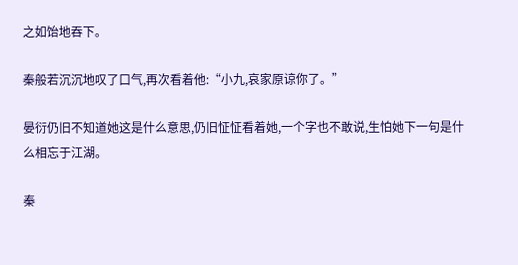之如饴地吞下。

秦般若沉沉地叹了口气,再次看着他:“小九,哀家原谅你了。”

晏衍仍旧不知道她这是什么意思,仍旧怔怔看着她,一个字也不敢说,生怕她下一句是什么相忘于江湖。

秦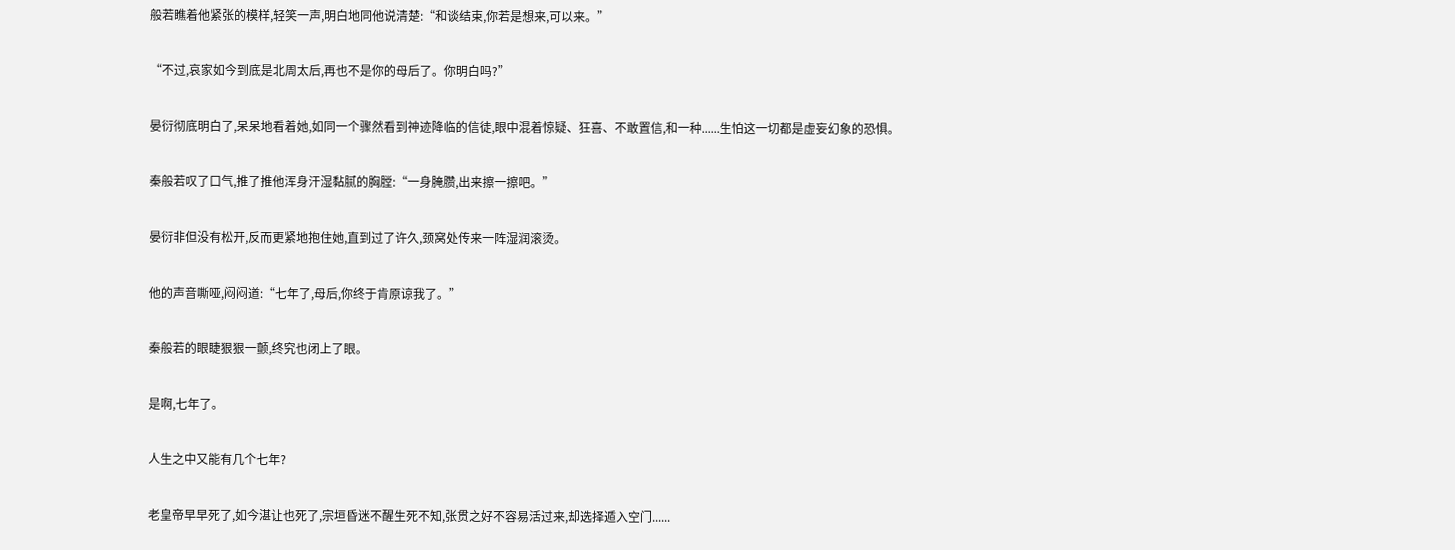般若瞧着他紧张的模样,轻笑一声,明白地同他说清楚:“和谈结束,你若是想来,可以来。”

“不过,哀家如今到底是北周太后,再也不是你的母后了。你明白吗?”

晏衍彻底明白了,呆呆地看着她,如同一个骤然看到神迹降临的信徒,眼中混着惊疑、狂喜、不敢置信,和一种......生怕这一切都是虚妄幻象的恐惧。

秦般若叹了口气,推了推他浑身汗湿黏腻的胸膛:“一身腌臜,出来擦一擦吧。”

晏衍非但没有松开,反而更紧地抱住她,直到过了许久,颈窝处传来一阵湿润滚烫。

他的声音嘶哑,闷闷道:“七年了,母后,你终于肯原谅我了。”

秦般若的眼睫狠狠一颤,终究也闭上了眼。

是啊,七年了。

人生之中又能有几个七年?

老皇帝早早死了,如今湛让也死了,宗垣昏迷不醒生死不知,张贯之好不容易活过来,却选择遁入空门......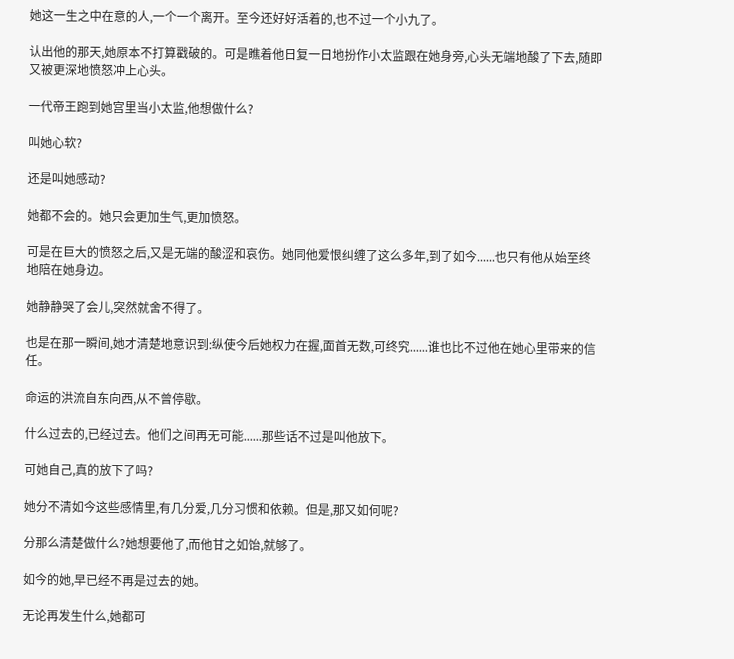她这一生之中在意的人,一个一个离开。至今还好好活着的,也不过一个小九了。

认出他的那天,她原本不打算戳破的。可是瞧着他日复一日地扮作小太监跟在她身旁,心头无端地酸了下去,随即又被更深地愤怒冲上心头。

一代帝王跑到她宫里当小太监,他想做什么?

叫她心软?

还是叫她感动?

她都不会的。她只会更加生气,更加愤怒。

可是在巨大的愤怒之后,又是无端的酸涩和哀伤。她同他爱恨纠缠了这么多年,到了如今......也只有他从始至终地陪在她身边。

她静静哭了会儿,突然就舍不得了。

也是在那一瞬间,她才清楚地意识到:纵使今后她权力在握,面首无数,可终究......谁也比不过他在她心里带来的信任。

命运的洪流自东向西,从不曾停歇。

什么过去的,已经过去。他们之间再无可能......那些话不过是叫他放下。

可她自己,真的放下了吗?

她分不清如今这些感情里,有几分爱,几分习惯和依赖。但是,那又如何呢?

分那么清楚做什么?她想要他了,而他甘之如饴,就够了。

如今的她,早已经不再是过去的她。

无论再发生什么,她都可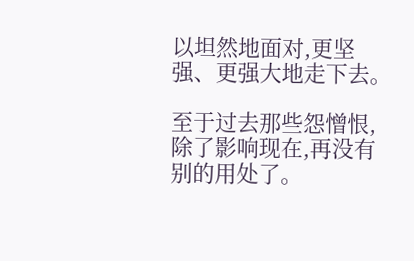以坦然地面对,更坚强、更强大地走下去。

至于过去那些怨憎恨,除了影响现在,再没有别的用处了。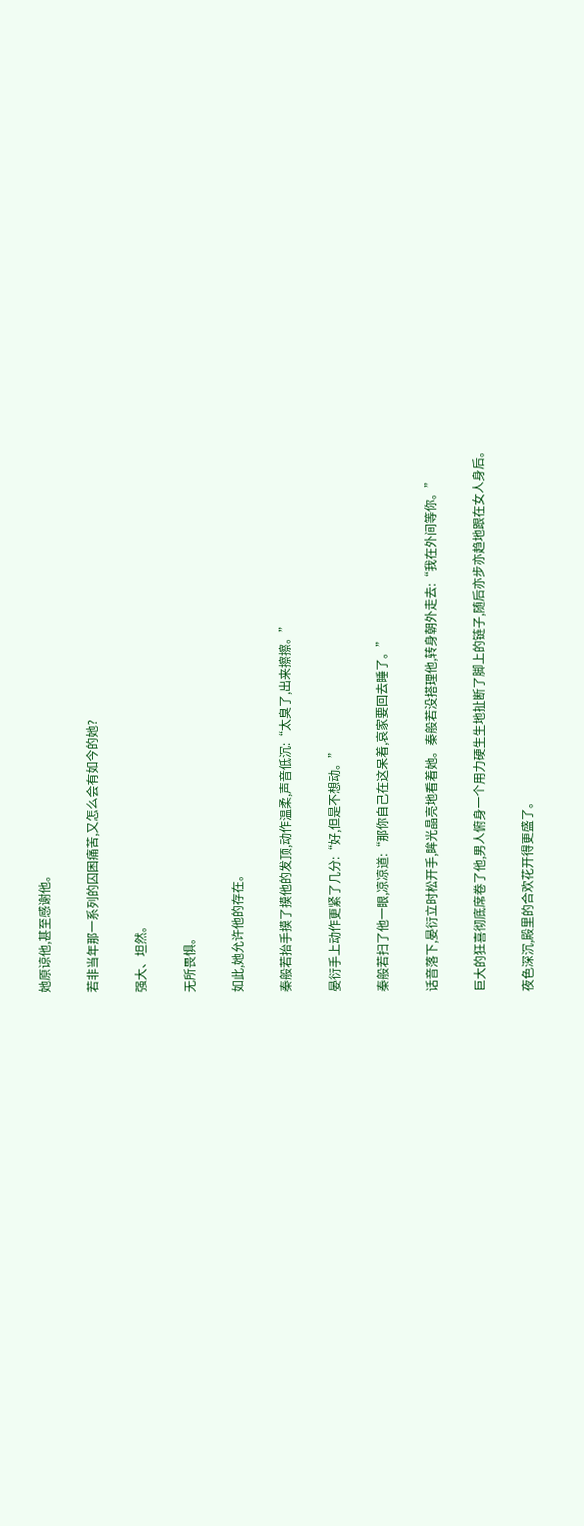她原谅他,甚至感谢他。

若非当年那一系列的囚困痛苦,又怎么会有如今的她?

强大、坦然。

无所畏惧。

如此,她允许他的存在。

秦般若抬手摸了摸他的发顶,动作温柔,声音低沉:“太臭了,出来擦擦。”

晏衍手上动作更紧了几分:“好,但是不想动。”

秦般若扫了他一眼,凉凉道:“那你自己在这呆着,哀家要回去睡了。”

话音落下,晏衍立时松开手,眸光晶亮地看着她。秦般若没搭理他,转身朝外走去:“我在外间等你。”

巨大的狂喜彻底席卷了他,男人俯身一个用力硬生生地扯断了脚上的链子,随后亦步亦趋地跟在女人身后。

夜色深沉,殿里的合欢花开得更盛了。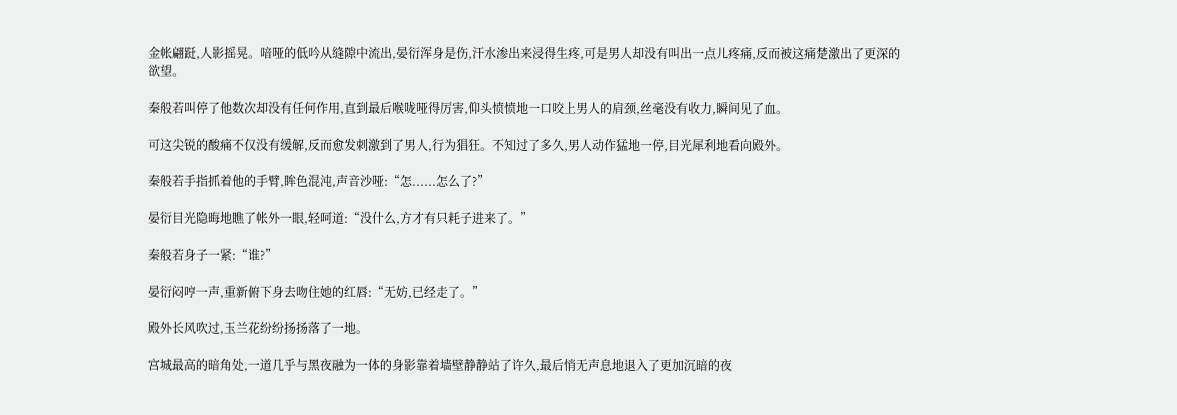金帐翩跹,人影摇晃。喑哑的低吟从缝隙中流出,晏衍浑身是伤,汗水渗出来浸得生疼,可是男人却没有叫出一点儿疼痛,反而被这痛楚激出了更深的欲望。

秦般若叫停了他数次却没有任何作用,直到最后喉咙哑得厉害,仰头愤愤地一口咬上男人的肩颈,丝毫没有收力,瞬间见了血。

可这尖锐的酸痛不仅没有缓解,反而愈发刺激到了男人,行为猖狂。不知过了多久,男人动作猛地一停,目光犀利地看向殿外。

秦般若手指抓着他的手臂,眸色混沌,声音沙哑:“怎......怎么了?”

晏衍目光隐晦地瞧了帐外一眼,轻呵道:“没什么,方才有只耗子进来了。”

秦般若身子一紧:“谁?”

晏衍闷哼一声,重新俯下身去吻住她的红唇:“无妨,已经走了。”

殿外长风吹过,玉兰花纷纷扬扬落了一地。

宫城最高的暗角处,一道几乎与黑夜融为一体的身影靠着墙壁静静站了许久,最后悄无声息地退入了更加沉暗的夜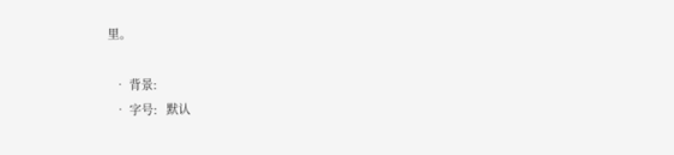里。

  • 背景:
  • 字号:   默认